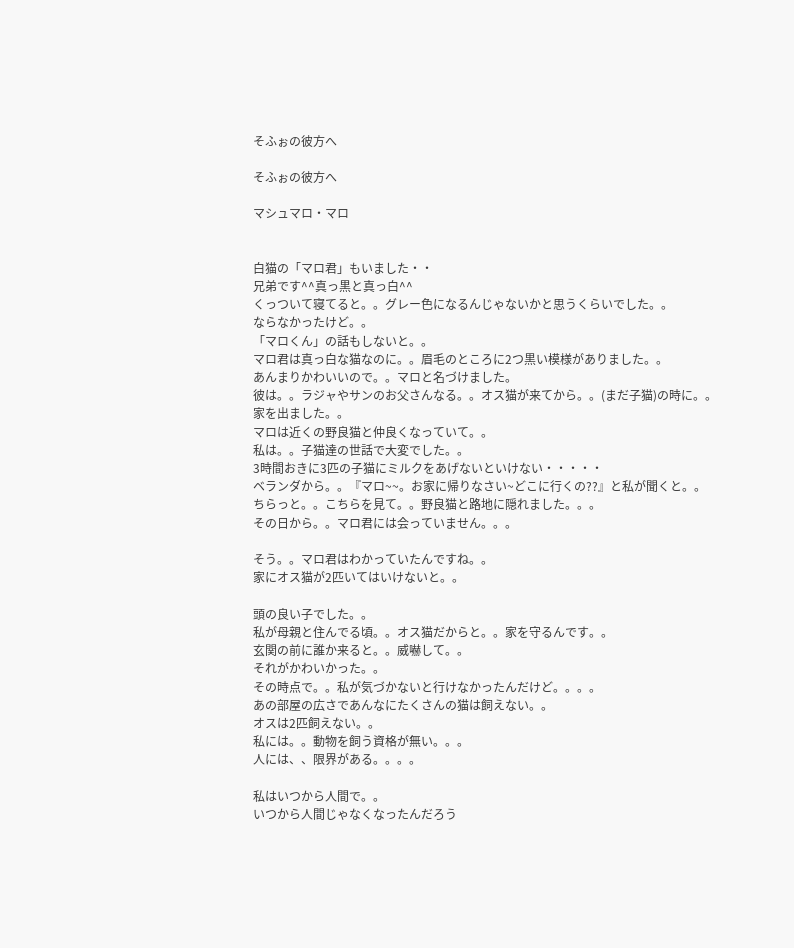そふぉの彼方へ

そふぉの彼方へ

マシュマロ・マロ


白猫の「マロ君」もいました・・
兄弟です^^真っ黒と真っ白^^
くっついて寝てると。。グレー色になるんじゃないかと思うくらいでした。。
ならなかったけど。。
「マロくん」の話もしないと。。
マロ君は真っ白な猫なのに。。眉毛のところに2つ黒い模様がありました。。
あんまりかわいいので。。マロと名づけました。
彼は。。ラジャやサンのお父さんなる。。オス猫が来てから。。(まだ子猫)の時に。。
家を出ました。。
マロは近くの野良猫と仲良くなっていて。。
私は。。子猫達の世話で大変でした。。
3時間おきに3匹の子猫にミルクをあげないといけない・・・・・
ベランダから。。『マロ~~。お家に帰りなさい~どこに行くの??』と私が聞くと。。
ちらっと。。こちらを見て。。野良猫と路地に隠れました。。。
その日から。。マロ君には会っていません。。。

そう。。マロ君はわかっていたんですね。。
家にオス猫が2匹いてはいけないと。。

頭の良い子でした。。
私が母親と住んでる頃。。オス猫だからと。。家を守るんです。。
玄関の前に誰か来ると。。威嚇して。。
それがかわいかった。。
その時点で。。私が気づかないと行けなかったんだけど。。。。
あの部屋の広さであんなにたくさんの猫は飼えない。。
オスは2匹飼えない。。
私には。。動物を飼う資格が無い。。。
人には、、限界がある。。。。

私はいつから人間で。。
いつから人間じゃなくなったんだろう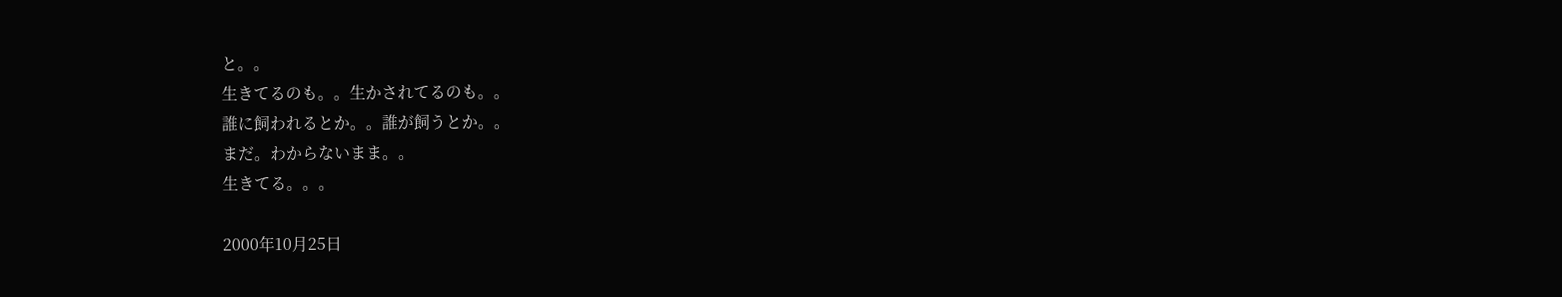と。。
生きてるのも。。生かされてるのも。。
誰に飼われるとか。。誰が飼うとか。。
まだ。わからないまま。。
生きてる。。。

2000年10月25日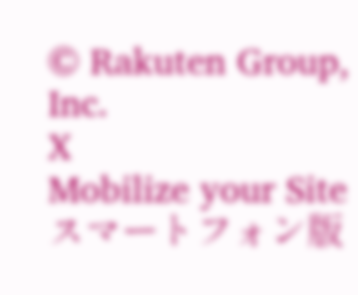© Rakuten Group, Inc.
X
Mobilize your Site
スマートフォン版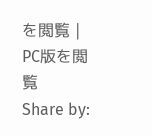を閲覧 | PC版を閲覧
Share by: